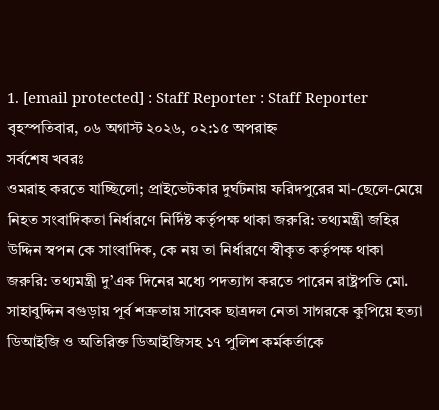1. [email protected] : Staff Reporter : Staff Reporter
বৃহস্পতিবার, ০৬ অগাস্ট ২০২৬, ০২:১৫ অপরাহ্ন
সর্বশেষ খবরঃ
ওমরাহ করতে যাচ্ছিলো; প্রাইভেটকার দুর্ঘটনায় ফরিদপুরের মা-ছেলে-মেয়ে নিহত সংবাদিকতা নির্ধারণে নির্দিষ্ট কর্তৃপক্ষ থাকা জরুরি: তথ্যমন্ত্রী জহির উদ্দিন স্বপন কে সাংবাদিক, কে নয় তা নির্ধারণে স্বীকৃত কর্তৃপক্ষ থাকা জরুরি: তথ্যমন্ত্রী দু’এক দিনের মধ্যে পদত্যাগ করতে পারেন রাষ্ট্রপতি মো. সাহাবুদ্দিন বগুড়ায় পূর্ব শত্রুতায় সাবেক ছাত্রদল নেতা সাগরকে কুপিয়ে হত্যা ডিআইজি ও অতিরিক্ত ডিআইজিসহ ১৭ পুলিশ কর্মকর্তাকে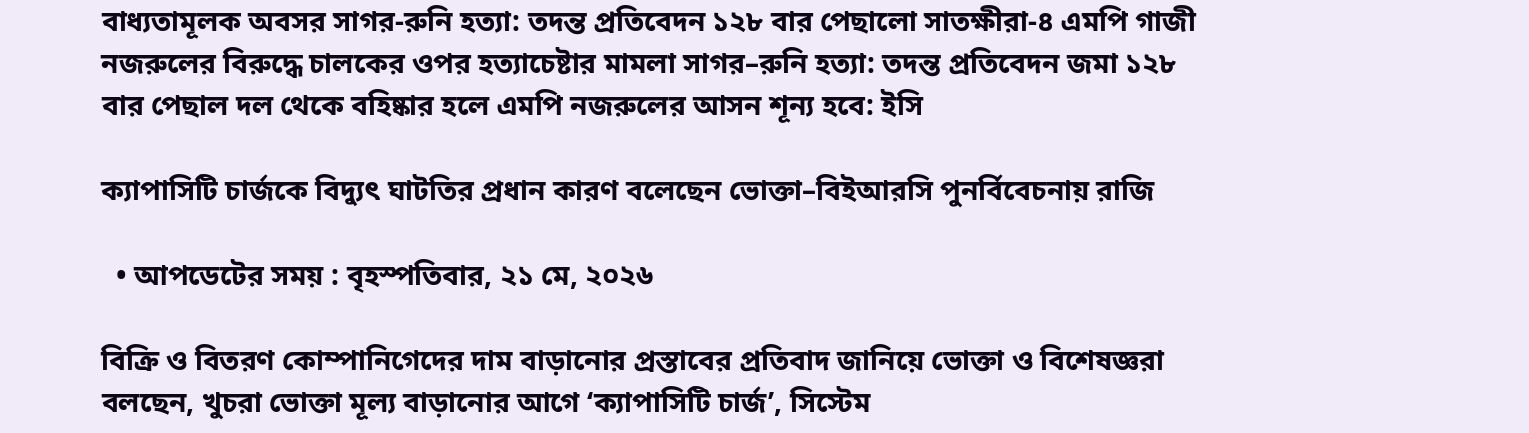বাধ্যতামূলক অবসর সাগর-রুনি হত্যা: তদন্ত প্রতিবেদন ১২৮ বার পেছালো সাতক্ষীরা-৪ এমপি গাজী নজরুলের বিরুদ্ধে চালকের ওপর হত্যাচেষ্টার মামলা সাগর–রুনি হত্যা: তদন্ত প্রতিবেদন জমা ১২৮ বার পেছাল দল থেকে বহিষ্কার হলে এমপি নজরুলের আসন শূন্য হবে: ইসি

ক্যাপাসিটি চার্জকে বিদ্যুৎ ঘাটতির প্রধান কারণ বলেছেন ভোক্তা–বিইআরসি পুনর্বিবেচনায় রাজি

  • আপডেটের সময় : বৃহস্পতিবার, ২১ মে, ২০২৬

বিক্রি ও বিতরণ কোম্পানিগেদের দাম বাড়ানোর প্রস্তাবের প্রতিবাদ জানিয়ে ভোক্তা ও বিশেষজ্ঞরা বলছেন, খুচরা ভোক্তা মূল্য বাড়ানোর আগে ‘ক্যাপাসিটি চার্জ’, সিস্টেম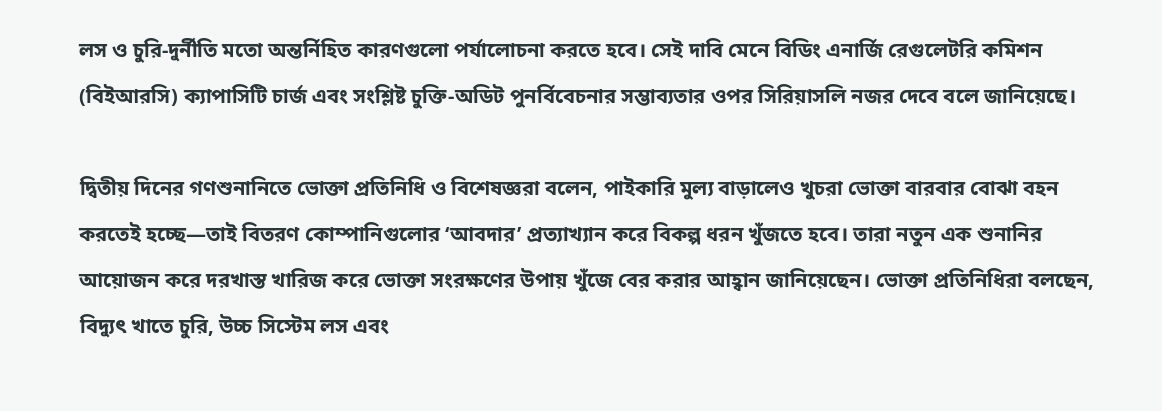লস ও চুরি-দুর্নীতি মতো অন্তর্নিহিত কারণগুলো পর্যালোচনা করতে হবে। সেই দাবি মেনে বিডিং এনার্জি রেগুলেটরি কমিশন (বিইআরসি) ক্যাপাসিটি চার্জ এবং সংশ্লিষ্ট চুক্তি‑অডিট পুনর্বিবেচনার সম্ভাব্যতার ওপর সিরিয়াসলি নজর দেবে বলে জানিয়েছে।

দ্বিতীয় দিনের গণশুনানিতে ভোক্তা প্রতিনিধি ও বিশেষজ্ঞরা বলেন, পাইকারি মুল্য বাড়ালেও খুচরা ভোক্তা বারবার বোঝা বহন করতেই হচ্ছে—তাই বিতরণ কোম্পানিগুলোর ‘আবদার’ প্রত্যাখ্যান করে বিকল্প ধরন খুঁজতে হবে। তারা নতুন এক শুনানির আয়োজন করে দরখাস্ত খারিজ করে ভোক্তা সংরক্ষণের উপায় খুঁজে বের করার আহ্বান জানিয়েছেন। ভোক্তা প্রতিনিধিরা বলছেন, বিদ্যুৎ খাতে চুরি, উচ্চ সিস্টেম লস এবং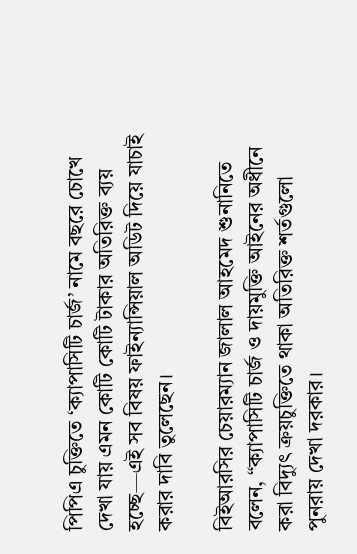পিপিএ চুক্তিতে ‘ক্যাপাসিটি চার্জ’ নামে বছরে চোখে দেখা যায় এমন কোটি কোটি টাকার অতিরিক্ত ব্যয় হচ্ছে—এই সব বিষয় ফাইন্যান্সিয়াল অডিট দিয়ে যাচাই করার দাবি তুলেছেন।

বিইআরসির চেয়ারম্যান জালাল আহমেদ শুনানিতে বলেন, “ক্যাপাসিটি চার্জ ও দায়মুক্তি আইনের অধীনে করা বিদ্যুৎ ক্রয়চুক্তিতে থাকা অতিরিক্ত শর্তগুলো পুনরায় দেখা দরকার।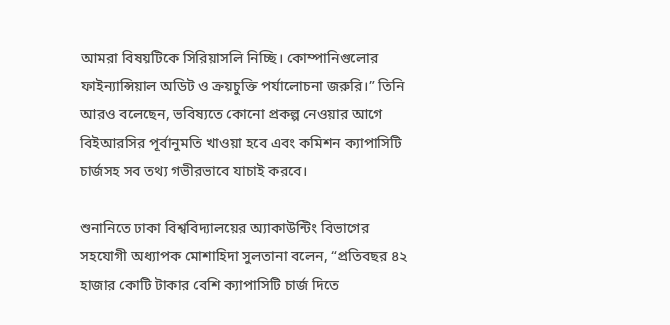আমরা বিষয়টিকে সিরিয়াসলি নিচ্ছি। কোম্পানিগুলোর ফাইন্যান্সিয়াল অডিট ও ক্রয়চুক্তি পর্যালোচনা জরুরি।” তিনি আরও বলেছেন, ভবিষ্যতে কোনো প্রকল্প নেওয়ার আগে বিইআরসির পূর্বানুমতি খাওয়া হবে এবং কমিশন ক্যাপাসিটি চার্জসহ সব তথ্য গভীরভাবে যাচাই করবে।

শুনানিতে ঢাকা বিশ্ববিদ্যালয়ের অ্যাকাউন্টিং বিভাগের সহযোগী অধ্যাপক মোশাহিদা সুলতানা বলেন, “প্রতিবছর ৪২ হাজার কোটি টাকার বেশি ক্যাপাসিটি চার্জ দিতে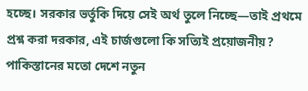হচ্ছে। সরকার ভর্তুকি দিয়ে সেই অর্থ তুলে নিচ্ছে—তাই প্রথমে প্রশ্ন করা দরকার, এই চার্জগুলো কি সত্যিই প্রয়োজনীয়? পাকিস্তানের মতো দেশে নতুন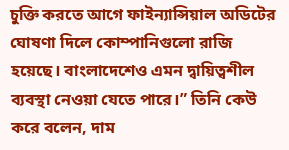চুক্তি করতে আগে ফাইন্যান্সিয়াল অডিটের ঘোষণা দিলে কোম্পানিগুলো রাজি হয়েছে। বাংলাদেশেও এমন দ্বায়িত্বশীল ব্যবস্থা নেওয়া যেতে পারে।” তিনি কেউ করে বলেন, দাম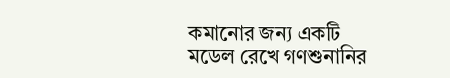কমানোর জন্য একটি মডেল রেখে গণশুনানির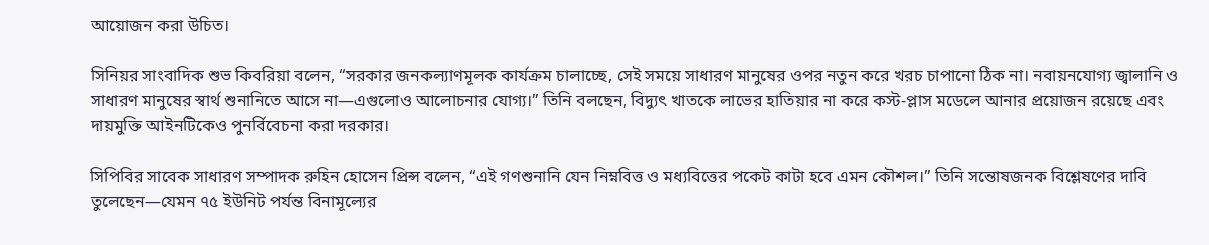আয়োজন করা উচিত।

সিনিয়র সাংবাদিক শুভ কিবরিয়া বলেন, “সরকার জনকল্যাণমূলক কার্যক্রম চালাচ্ছে, সেই সময়ে সাধারণ মানুষের ওপর নতুন করে খরচ চাপানো ঠিক না। নবায়নযোগ্য জ্বালানি ও সাধারণ মানুষের স্বার্থ শুনানিতে আসে না—এগুলোও আলোচনার যোগ্য।” তিনি বলছেন, বিদ্যুৎ খাতকে লাভের হাতিয়ার না করে কস্ট‑প্লাস মডেলে আনার প্রয়োজন রয়েছে এবং দায়মুক্তি আইনটিকেও পুনর্বিবেচনা করা দরকার।

সিপিবির সাবেক সাধারণ সম্পাদক রুহিন হোসেন প্রিন্স বলেন, “এই গণশুনানি যেন নিম্নবিত্ত ও মধ্যবিত্তের পকেট কাটা হবে এমন কৌশল।” তিনি সন্তোষজনক বিশ্লেষণের দাবি তুলেছেন—যেমন ৭৫ ইউনিট পর্যন্ত বিনামূল্যের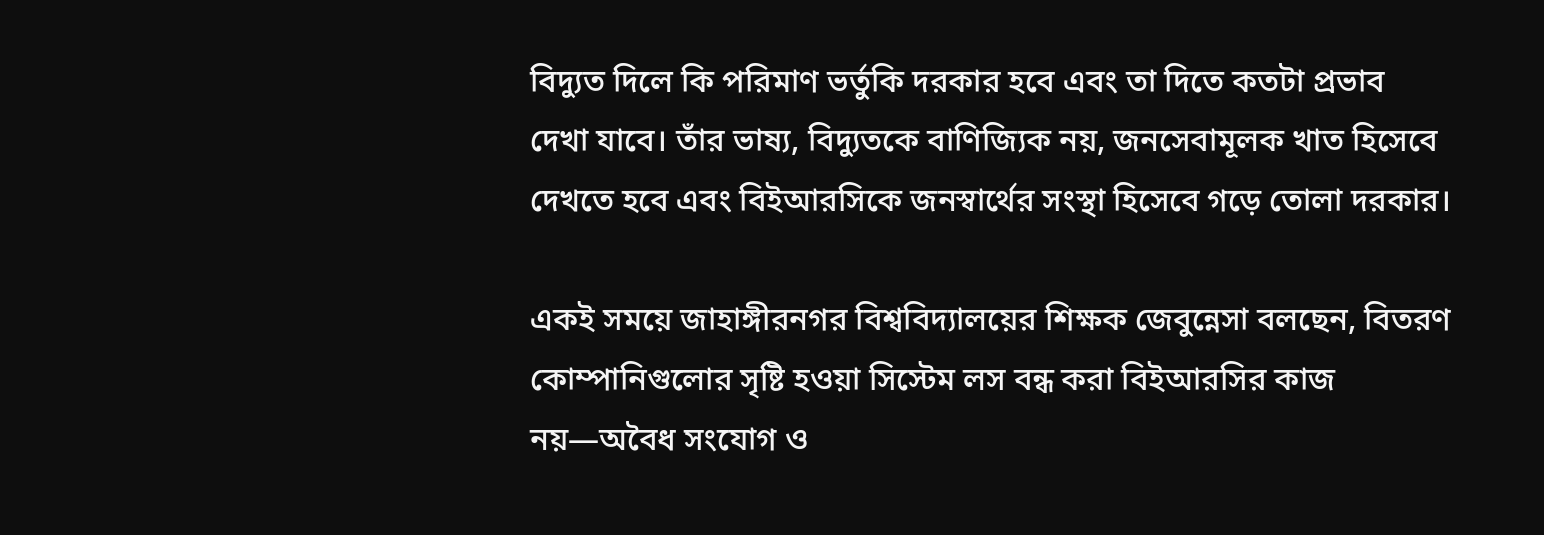বিদ্যুত দিলে কি পরিমাণ ভর্তুকি দরকার হবে এবং তা দিতে কতটা প্রভাব দেখা যাবে। তাঁর ভাষ্য, বিদ্যুতকে বাণিজ্যিক নয়, জনসেবামূলক খাত হিসেবে দেখতে হবে এবং বিইআরসিকে জনস্বার্থের সংস্থা হিসেবে গড়ে তোলা দরকার।

একই সময়ে জাহাঙ্গীরনগর বিশ্ববিদ্যালয়ের শিক্ষক জেবুন্নেসা বলছেন, বিতরণ কোম্পানিগুলোর সৃষ্টি হওয়া সিস্টেম লস বন্ধ করা বিইআরসির কাজ নয়—অবৈধ সংযোগ ও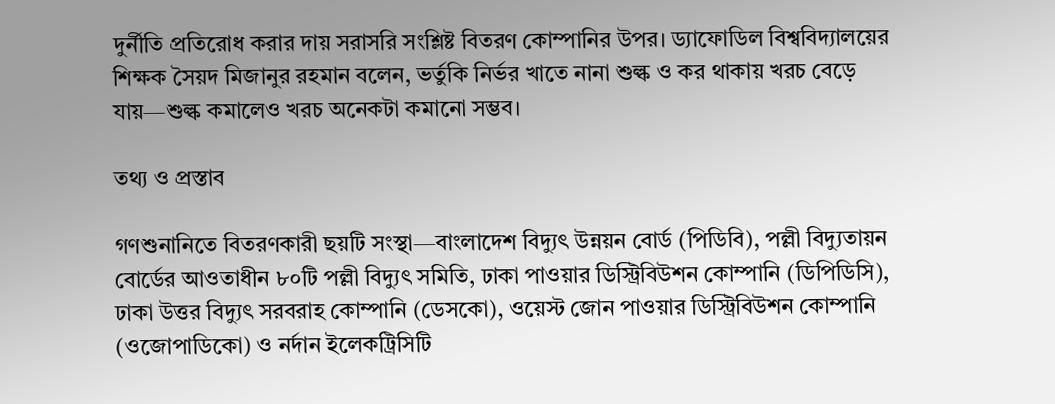দুর্নীতি প্রতিরোধ করার দায় সরাসরি সংশ্লিষ্ট বিতরণ কোম্পানির উপর। ড্যাফোডিল বিশ্ববিদ্যালয়ের শিক্ষক সৈয়দ মিজানুর রহমান বলেন, ভর্তুকি নির্ভর খাতে নানা শুল্ক ও কর থাকায় খরচ বেড়ে যায়—শুল্ক কমালেও খরচ অনেকটা কমানো সম্ভব।

তথ্য ও প্রস্তাব

গণশুনানিতে বিতরণকারী ছয়টি সংস্থা—বাংলাদেশ বিদ্যুৎ উন্নয়ন বোর্ড (পিডিবি), পল্লী বিদ্যুতায়ন বোর্ডের আওতাধীন ৮০টি পল্লী বিদ্যুৎ সমিতি, ঢাকা পাওয়ার ডিস্ট্রিবিউশন কোম্পানি (ডিপিডিসি), ঢাকা উত্তর বিদ্যুৎ সরবরাহ কোম্পানি (ডেসকো), ওয়েস্ট জোন পাওয়ার ডিস্ট্রিবিউশন কোম্পানি (ওজোপাডিকো) ও নর্দান ইলেকট্রিসিটি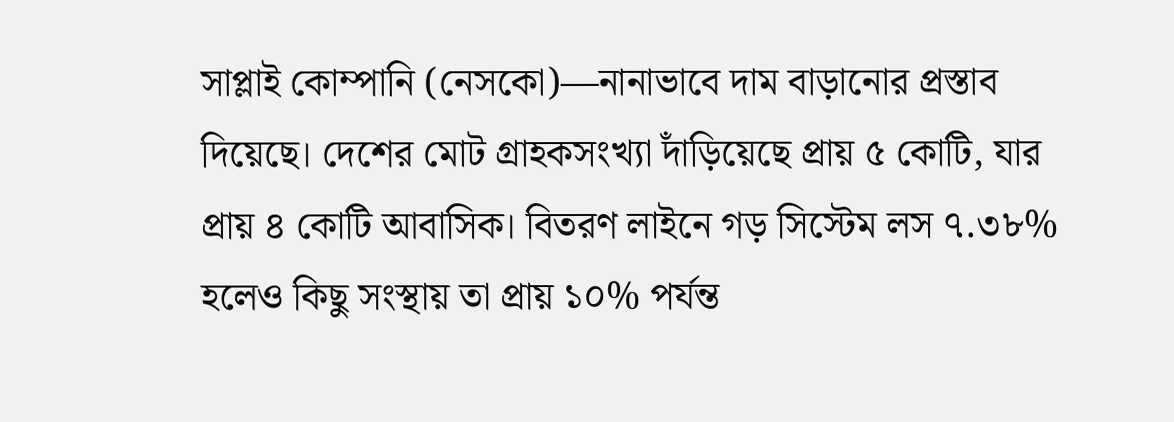সাপ্লাই কোম্পানি (নেসকো)—নানাভাবে দাম বাড়ানোর প্রস্তাব দিয়েছে। দেশের মোট গ্রাহকসংখ্যা দাঁড়িয়েছে প্রায় ৫ কোটি, যার প্রায় ৪ কোটি আবাসিক। বিতরণ লাইনে গড় সিস্টেম লস ৭.৩৮% হলেও কিছু সংস্থায় তা প্রায় ১০% পর্যন্ত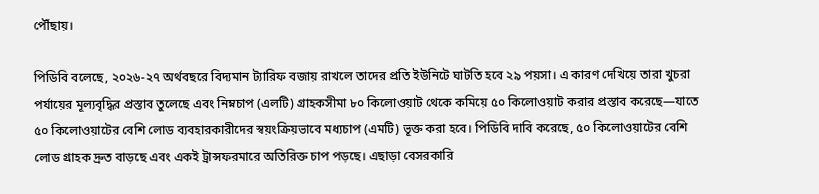পৌঁছায়।

পিডিবি বলেছে, ২০২৬‑২৭ অর্থবছরে বিদ্যমান ট্যারিফ বজায় রাখলে তাদের প্রতি ইউনিটে ঘাটতি হবে ২৯ পয়সা। এ কারণ দেখিয়ে তারা খুচরা পর্যায়ের মূল্যবৃদ্ধির প্রস্তাব তুলেছে এবং নিম্নচাপ (এলটি) গ্রাহকসীমা ৮০ কিলোওয়াট থেকে কমিয়ে ৫০ কিলোওয়াট করার প্রস্তাব করেছে—যাতে ৫০ কিলোওয়াটের বেশি লোড ব্যবহারকারীদের স্বয়ংক্রিয়ভাবে মধ্যচাপ (এমটি) ভূক্ত করা হবে। পিডিবি দাবি করেছে, ৫০ কিলোওয়াটের বেশি লোড গ্রাহক দ্রুত বাড়ছে এবং একই ট্রান্সফরমারে অতিরিক্ত চাপ পড়ছে। এছাড়া বেসরকারি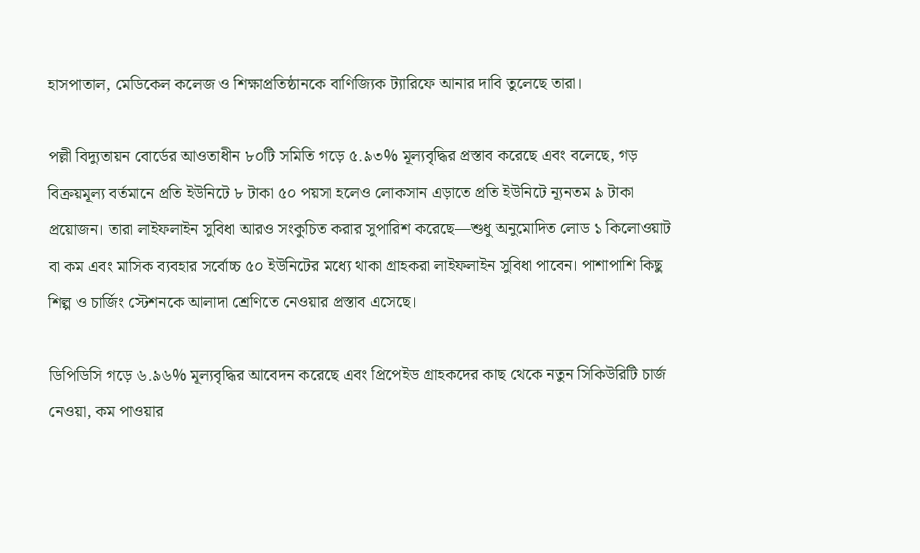হাসপাতাল, মেডিকেল কলেজ ও শিক্ষাপ্রতিষ্ঠানকে বাণিজ্যিক ট্যারিফে আনার দাবি তুলেছে তারা।

পল্লী বিদ্যুতায়ন বোর্ডের আওতাধীন ৮০টি সমিতি গড়ে ৫.৯৩% মূল্যবৃদ্ধির প্রস্তাব করেছে এবং বলেছে, গড় বিক্রয়মূল্য বর্তমানে প্রতি ইউনিটে ৮ টাকা ৫০ পয়সা হলেও লোকসান এড়াতে প্রতি ইউনিটে ন্যূনতম ৯ টাকা প্রয়োজন। তারা লাইফলাইন সুবিধা আরও সংকুচিত করার সুপারিশ করেছে—শুধু অনুমোদিত লোড ১ কিলোওয়াট বা কম এবং মাসিক ব্যবহার সর্বোচ্চ ৫০ ইউনিটের মধ্যে থাকা গ্রাহকরা লাইফলাইন সুবিধা পাবেন। পাশাপাশি কিছু শিল্প ও চার্জিং স্টেশনকে আলাদা শ্রেণিতে নেওয়ার প্রস্তাব এসেছে।

ডিপিডিসি গড়ে ৬.৯৬% মূল্যবৃদ্ধির আবেদন করেছে এবং প্রিপেইড গ্রাহকদের কাছ থেকে নতুন সিকিউরিটি চার্জ নেওয়া, কম পাওয়ার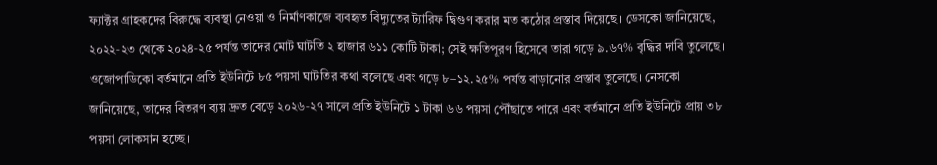ফ্যাক্টর গ্রাহকদের বিরুদ্ধে ব্যবস্থা নেওয়া ও নির্মাণকাজে ব্যবহৃত বিদ্যুতের ট্যারিফ দ্বিগুণ করার মত কঠোর প্রস্তাব দিয়েছে। ডেসকো জানিয়েছে, ২০২২‑২৩ থেকে ২০২৪‑২৫ পর্যন্ত তাদের মোট ঘাটতি ২ হাজার ৬১১ কোটি টাকা; সেই ক্ষতিপূরণ হিসেবে তারা গড়ে ৯.৬৭% বৃদ্ধির দাবি তুলেছে। ওজোপাডিকো বর্তমানে প্রতি ইউনিটে ৮৫ পয়সা ঘাটতির কথা বলেছে এবং গড়ে ৮–১২.২৫% পর্যন্ত বাড়ানোর প্রস্তাব তুলেছে। নেসকো জানিয়েছে, তাদের বিতরণ ব্যয় দ্রুত বেড়ে ২০২৬‑২৭ সালে প্রতি ইউনিটে ১ টাকা ৬৬ পয়সা পৌঁছাতে পারে এবং বর্তমানে প্রতি ইউনিটে প্রায় ৩৮ পয়সা লোকসান হচ্ছে।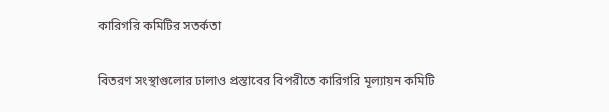কারিগরি কমিটির সতর্কতা

বিতরণ সংস্থাগুলোর ঢালাও প্রস্তাবের বিপরীতে কারিগরি মূল্যায়ন কমিটি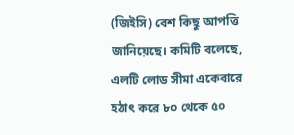(জিইসি) বেশ কিছু আপত্তি জানিয়েছে। কমিটি বলেছে, এলটি লোড সীমা একেবারে হঠাৎ করে ৮০ থেকে ৫০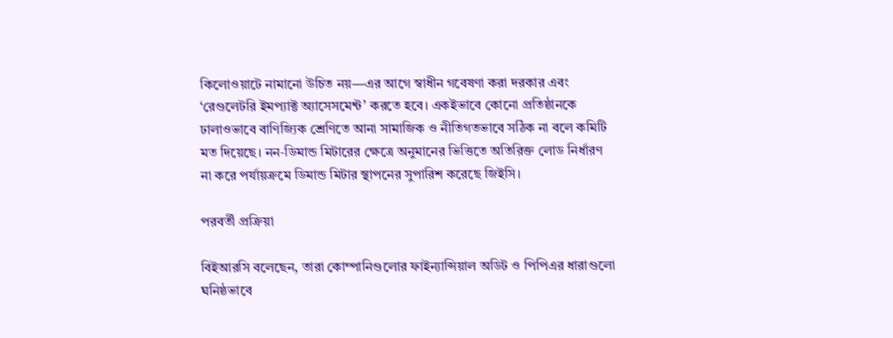কিলোওয়াটে নামানো উচিত নয়—এর আগে স্বাধীন গবেষণা করা দরকার এবং ‘রেগুলেটরি ইমপ্যাক্ট অ্যাসেসমেন্ট’ করতে হবে। একইভাবে কোনো প্রতিষ্ঠানকে ঢালাওভাবে বাণিজ্যিক শ্রেণিতে আনা সামাজিক ও নীতিগতভাবে সঠিক না বলে কমিটি মত দিয়েছে। নন‑ডিমান্ড মিটারের ক্ষেত্রে অনুমানের ভিত্তিতে অতিরিক্ত লোড নির্ধারণ না করে পর্যায়ক্রমে ডিমান্ড মিটার স্থাপনের সুপারিশ করেছে জিইসি।

পরবর্তী প্রক্রিয়া

বিইআরসি বলেছেন, তারা কোম্পানিগুলোর ফাইন্যান্সিয়াল অডিট ও পিপিএর ধারাগুলো ঘনিষ্ঠভাবে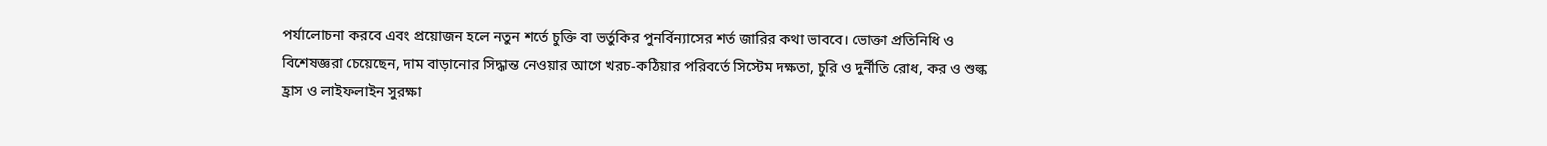পর্যালোচনা করবে এবং প্রয়োজন হলে নতুন শর্তে চুক্তি বা ভর্তুকির পুনর্বিন্যাসের শর্ত জারির কথা ভাববে। ভোক্তা প্রতিনিধি ও বিশেষজ্ঞরা চেয়েছেন, দাম বাড়ানোর সিদ্ধান্ত নেওয়ার আগে খরচ‑কঠিয়ার পরিবর্তে সিস্টেম দক্ষতা, চুরি ও দুর্নীতি রোধ, কর ও শুল্ক হ্রাস ও লাইফলাইন সুরক্ষা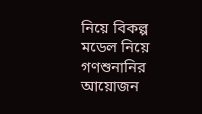নিয়ে বিকল্প মডেল নিয়ে গণশুনানির আয়োজন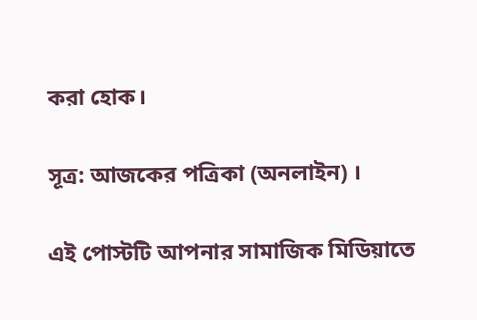করা হোক।

সূত্র: আজকের পত্রিকা (অনলাইন) ।

এই পোস্টটি আপনার সামাজিক মিডিয়াতে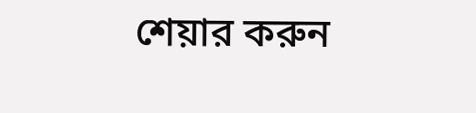শেয়ার করুন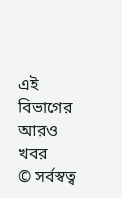এই বিভাগের আরও খবর
© সর্বস্বত্ব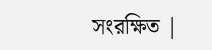সংরক্ষিত |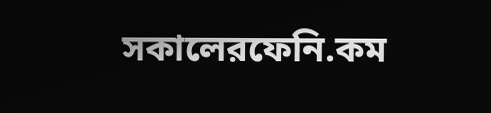সকালেরফেনি.কম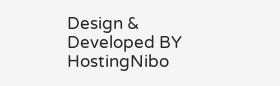Design & Developed BY HostingNibo